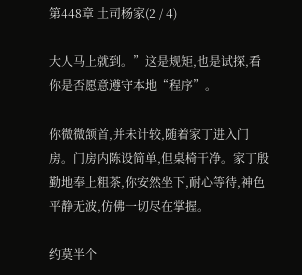第448章 土司杨家(2 / 4)

大人马上就到。”这是规矩,也是试探,看你是否愿意遵守本地“程序”。

你微微颔首,并未计较,随着家丁进入门房。门房内陈设简单,但桌椅干净。家丁殷勤地奉上粗茶,你安然坐下,耐心等待,神色平静无波,仿佛一切尽在掌握。

约莫半个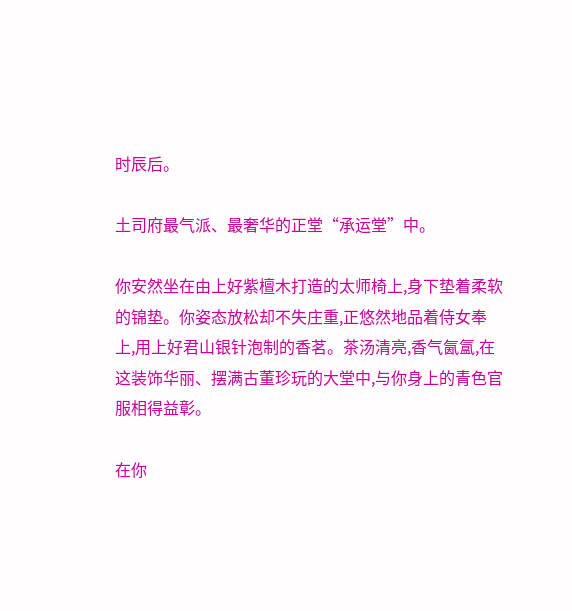时辰后。

土司府最气派、最奢华的正堂“承运堂”中。

你安然坐在由上好紫檀木打造的太师椅上,身下垫着柔软的锦垫。你姿态放松却不失庄重,正悠然地品着侍女奉上,用上好君山银针泡制的香茗。茶汤清亮,香气氤氲,在这装饰华丽、摆满古董珍玩的大堂中,与你身上的青色官服相得益彰。

在你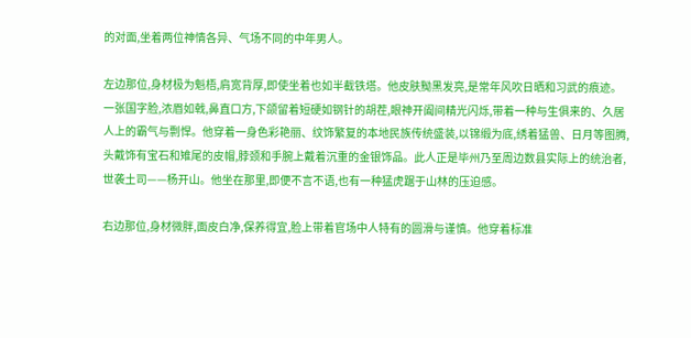的对面,坐着两位神情各异、气场不同的中年男人。

左边那位,身材极为魁梧,肩宽背厚,即使坐着也如半截铁塔。他皮肤黝黑发亮,是常年风吹日晒和习武的痕迹。一张国字脸,浓眉如戟,鼻直口方,下颌留着短硬如钢针的胡茬,眼神开阖间精光闪烁,带着一种与生俱来的、久居人上的霸气与剽悍。他穿着一身色彩艳丽、纹饰繁复的本地民族传统盛装,以锦缎为底,绣着猛兽、日月等图腾,头戴饰有宝石和雉尾的皮帽,脖颈和手腕上戴着沉重的金银饰品。此人正是毕州乃至周边数县实际上的统治者,世袭土司——杨开山。他坐在那里,即便不言不语,也有一种猛虎踞于山林的压迫感。

右边那位,身材微胖,面皮白净,保养得宜,脸上带着官场中人特有的圆滑与谨慎。他穿着标准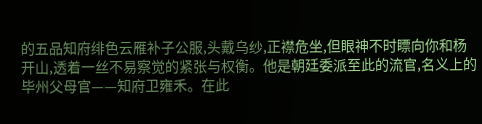的五品知府绯色云雁补子公服,头戴乌纱,正襟危坐,但眼神不时瞟向你和杨开山,透着一丝不易察觉的紧张与权衡。他是朝廷委派至此的流官,名义上的毕州父母官——知府卫雍禾。在此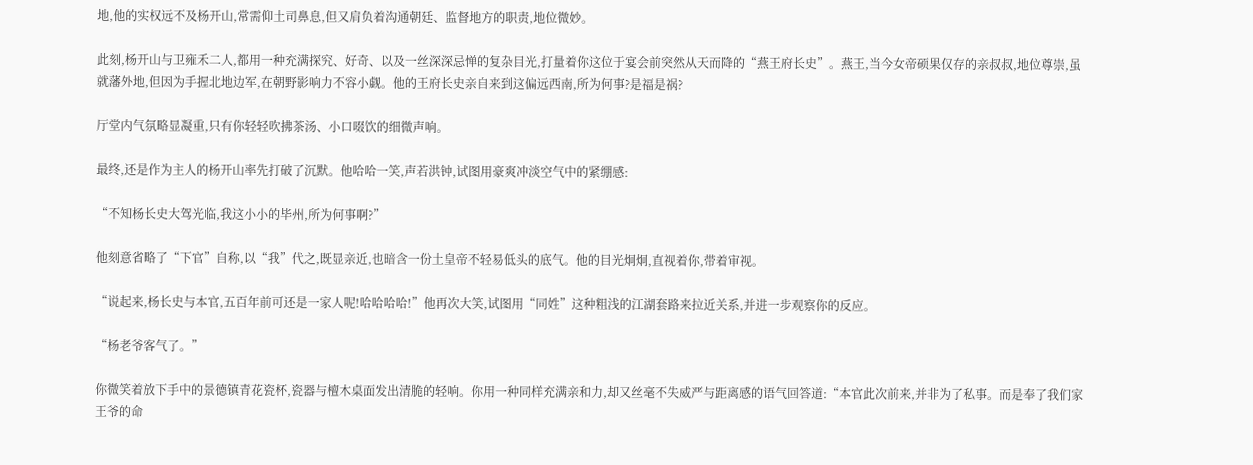地,他的实权远不及杨开山,常需仰土司鼻息,但又肩负着沟通朝廷、监督地方的职责,地位微妙。

此刻,杨开山与卫雍禾二人,都用一种充满探究、好奇、以及一丝深深忌惮的复杂目光,打量着你这位于宴会前突然从天而降的“燕王府长史”。燕王,当今女帝硕果仅存的亲叔叔,地位尊崇,虽就藩外地,但因为手握北地边军,在朝野影响力不容小觑。他的王府长史亲自来到这偏远西南,所为何事?是福是祸?

厅堂内气氛略显凝重,只有你轻轻吹拂茶汤、小口啜饮的细微声响。

最终,还是作为主人的杨开山率先打破了沉默。他哈哈一笑,声若洪钟,试图用豪爽冲淡空气中的紧绷感:

“不知杨长史大驾光临,我这小小的毕州,所为何事啊?”

他刻意省略了“下官”自称,以“我”代之,既显亲近,也暗含一份土皇帝不轻易低头的底气。他的目光炯炯,直视着你,带着审视。

“说起来,杨长史与本官,五百年前可还是一家人呢!哈哈哈哈!”他再次大笑,试图用“同姓”这种粗浅的江湖套路来拉近关系,并进一步观察你的反应。

“杨老爷客气了。”

你微笑着放下手中的景德镇青花瓷杯,瓷器与檀木桌面发出清脆的轻响。你用一种同样充满亲和力,却又丝毫不失威严与距离感的语气回答道:“本官此次前来,并非为了私事。而是奉了我们家王爷的命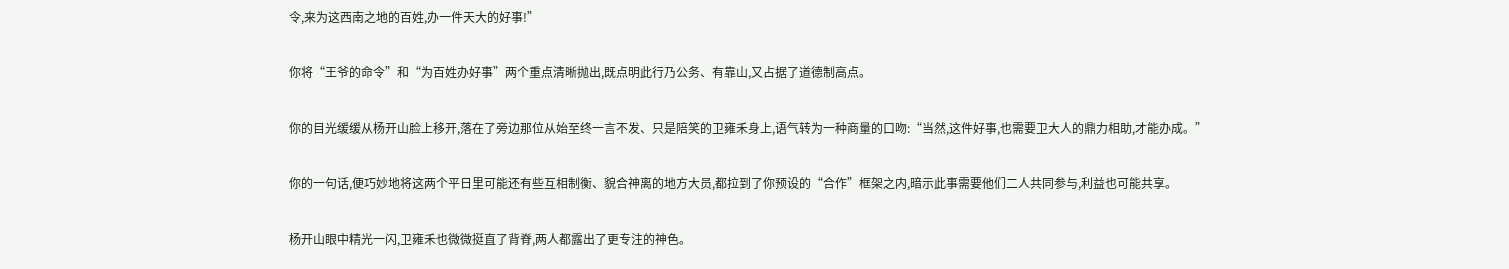令,来为这西南之地的百姓,办一件天大的好事!”

你将“王爷的命令”和“为百姓办好事”两个重点清晰抛出,既点明此行乃公务、有靠山,又占据了道德制高点。

你的目光缓缓从杨开山脸上移开,落在了旁边那位从始至终一言不发、只是陪笑的卫雍禾身上,语气转为一种商量的口吻:“当然,这件好事,也需要卫大人的鼎力相助,才能办成。”

你的一句话,便巧妙地将这两个平日里可能还有些互相制衡、貌合神离的地方大员,都拉到了你预设的“合作”框架之内,暗示此事需要他们二人共同参与,利益也可能共享。

杨开山眼中精光一闪,卫雍禾也微微挺直了背脊,两人都露出了更专注的神色。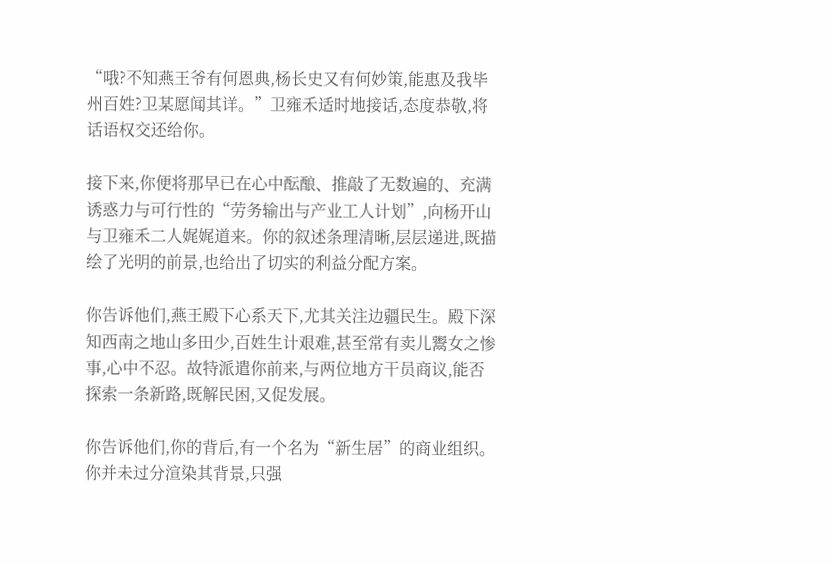“哦?不知燕王爷有何恩典,杨长史又有何妙策,能惠及我毕州百姓?卫某愿闻其详。”卫雍禾适时地接话,态度恭敬,将话语权交还给你。

接下来,你便将那早已在心中酝酿、推敲了无数遍的、充满诱惑力与可行性的“劳务输出与产业工人计划”,向杨开山与卫雍禾二人娓娓道来。你的叙述条理清晰,层层递进,既描绘了光明的前景,也给出了切实的利益分配方案。

你告诉他们,燕王殿下心系天下,尤其关注边疆民生。殿下深知西南之地山多田少,百姓生计艰难,甚至常有卖儿鬻女之惨事,心中不忍。故特派遣你前来,与两位地方干员商议,能否探索一条新路,既解民困,又促发展。

你告诉他们,你的背后,有一个名为“新生居”的商业组织。你并未过分渲染其背景,只强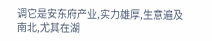调它是安东府产业,实力雄厚,生意遍及南北,尤其在湖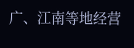广、江南等地经营